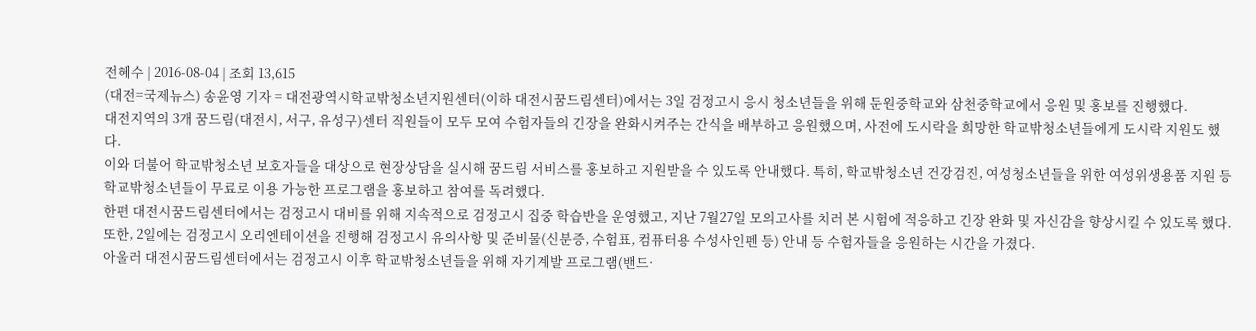전혜수 | 2016-08-04 | 조회 13,615
(대전=국제뉴스) 송윤영 기자 = 대전광역시학교밖청소년지원센터(이하 대전시꿈드림센터)에서는 3일 검정고시 응시 청소년들을 위해 둔원중학교와 삼천중학교에서 응원 및 홍보를 진행했다.
대전지역의 3개 꿈드림(대전시, 서구, 유성구)센터 직원들이 모두 모여 수험자들의 긴장을 완화시켜주는 간식을 배부하고 응원했으며, 사전에 도시락을 희망한 학교밖청소년들에게 도시락 지원도 했다.
이와 더불어 학교밖청소년 보호자들을 대상으로 현장상담을 실시해 꿈드림 서비스를 홍보하고 지원받을 수 있도록 안내했다. 특히, 학교밖청소년 건강검진, 여성청소년들을 위한 여성위생용품 지원 등 학교밖청소년들이 무료로 이용 가능한 프로그램을 홍보하고 참여를 독려했다.
한편 대전시꿈드림센터에서는 검정고시 대비를 위해 지속적으로 검정고시 집중 학습반을 운영했고, 지난 7월27일 모의고사를 치러 본 시험에 적응하고 긴장 완화 및 자신감을 향상시킬 수 있도록 했다. 또한, 2일에는 검정고시 오리엔테이션을 진행해 검정고시 유의사항 및 준비물(신분증, 수험표, 컴퓨터용 수성사인펜 등) 안내 등 수험자들을 응원하는 시간을 가졌다.
아울러 대전시꿈드림센터에서는 검정고시 이후 학교밖청소년들을 위해 자기계발 프로그램(밴드·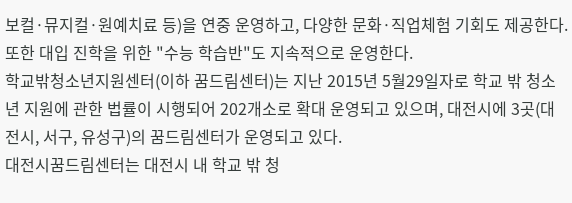보컬·뮤지컬·원예치료 등)을 연중 운영하고, 다양한 문화·직업체험 기회도 제공한다. 또한 대입 진학을 위한 "수능 학습반"도 지속적으로 운영한다.
학교밖청소년지원센터(이하 꿈드림센터)는 지난 2015년 5월29일자로 학교 밖 청소년 지원에 관한 법률이 시행되어 202개소로 확대 운영되고 있으며, 대전시에 3곳(대전시, 서구, 유성구)의 꿈드림센터가 운영되고 있다.
대전시꿈드림센터는 대전시 내 학교 밖 청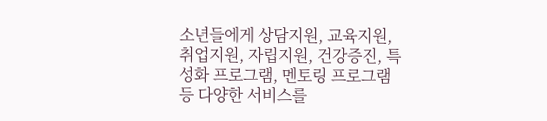소년들에게 상담지원, 교육지원, 취업지원, 자립지원, 건강증진, 특성화 프로그램, 멘토링 프로그램 등 다양한 서비스를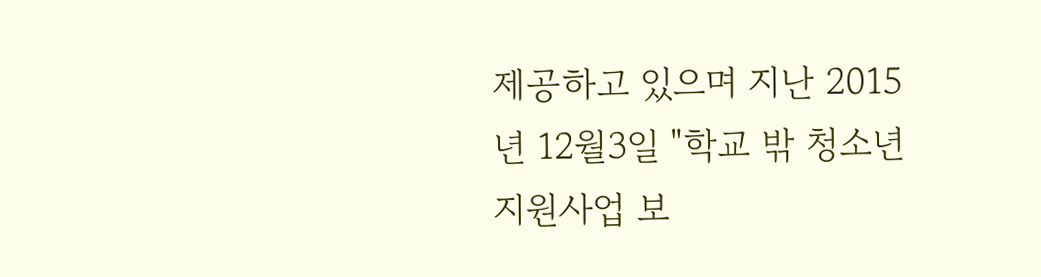제공하고 있으며 지난 2015년 12월3일 "학교 밖 청소년 지원사업 보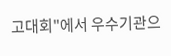고대회"에서 우수기관으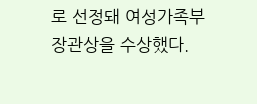로 선정돼 여성가족부장관상을 수상했다.